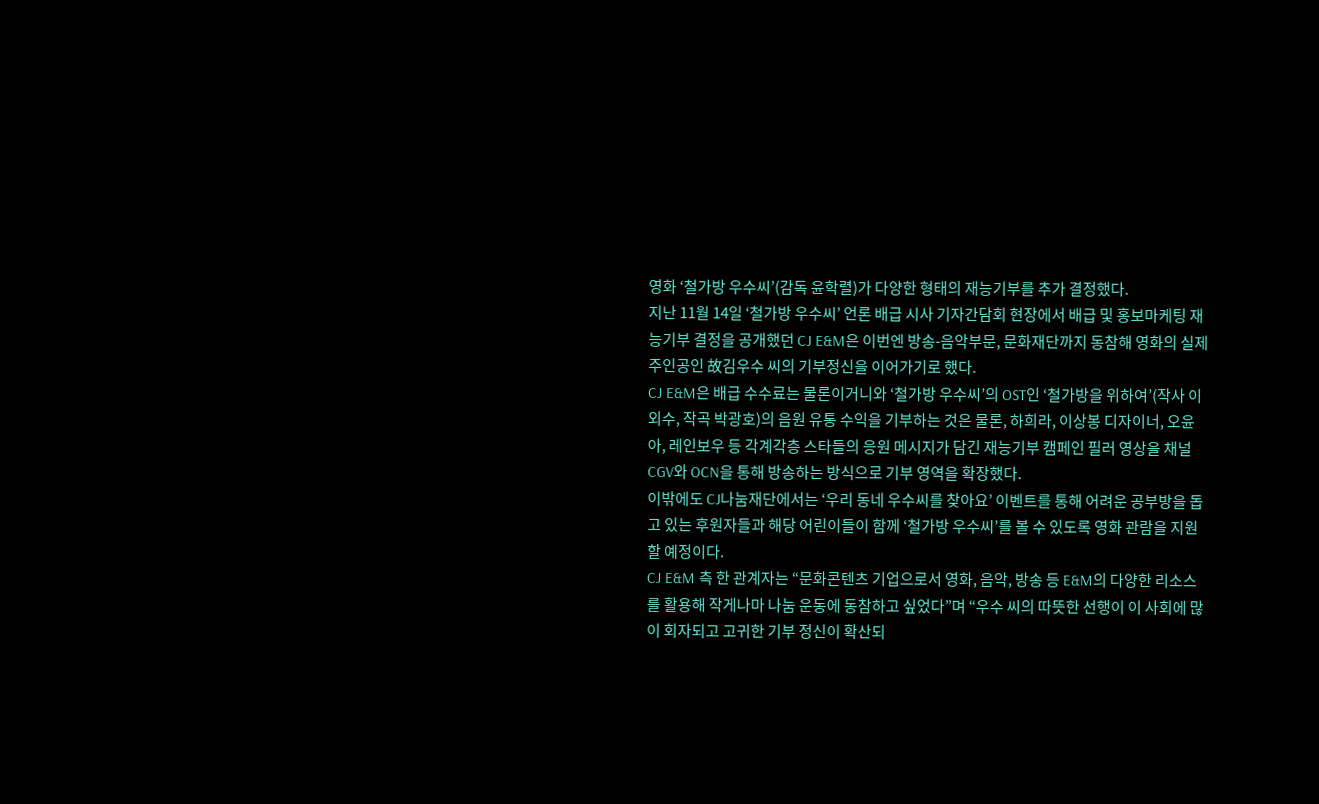영화 ‘철가방 우수씨’(감독 윤학렬)가 다양한 형태의 재능기부를 추가 결정했다.
지난 11월 14일 ‘철가방 우수씨’ 언론 배급 시사 기자간담회 현장에서 배급 및 홍보마케팅 재능기부 결정을 공개했던 CJ E&M은 이번엔 방송-음악부문, 문화재단까지 동참해 영화의 실제 주인공인 故김우수 씨의 기부정신을 이어가기로 했다.
CJ E&M은 배급 수수료는 물론이거니와 ‘철가방 우수씨’의 OST인 ‘철가방을 위하여’(작사 이외수, 작곡 박광호)의 음원 유통 수익을 기부하는 것은 물론, 하희라, 이상봉 디자이너, 오윤아, 레인보우 등 각계각층 스타들의 응원 메시지가 담긴 재능기부 캠페인 필러 영상을 채널CGV와 OCN을 통해 방송하는 방식으로 기부 영역을 확장했다.
이밖에도 CJ나눔재단에서는 ‘우리 동네 우수씨를 찾아요’ 이벤트를 통해 어려운 공부방을 돕고 있는 후원자들과 해당 어린이들이 함께 ‘철가방 우수씨’를 볼 수 있도록 영화 관람을 지원할 예정이다.
CJ E&M 측 한 관계자는 “문화콘텐츠 기업으로서 영화, 음악, 방송 등 E&M의 다양한 리소스를 활용해 작게나마 나눔 운동에 동참하고 싶었다”며 “우수 씨의 따뜻한 선행이 이 사회에 많이 회자되고 고귀한 기부 정신이 확산되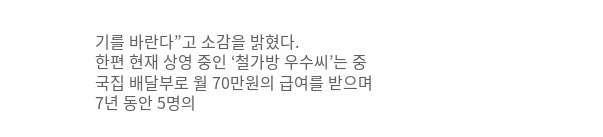기를 바란다”고 소감을 밝혔다.
한편 현재 상영 중인 ‘철가방 우수씨’는 중국집 배달부로 월 70만원의 급여를 받으며 7년 동안 5명의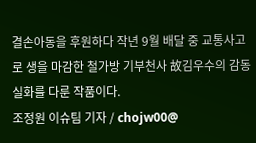결손아동을 후원하다 작년 9월 배달 중 교통사고로 생을 마감한 철가방 기부천사 故김우수의 감동실화를 다룬 작품이다.
조정원 이슈팀 기자 / chojw00@